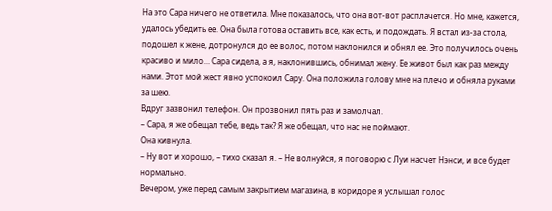На это Сара ничего не ответила. Мне показалось, что она вот-вот расплачется. Но мне, кажется, удалось убедить ее. Она была готова оставить все, как есть, и подождать. Я встал из-за стола, подошел к жене, дотронулся до ее волос, потом наклонился и обнял ее. Это получилось очень красиво и мило… Сара сидела, а я, наклонившись, обнимал жену. Ее живот был как раз между нами. Этот мой жест явно успокоил Сару. Она положила голову мне на плечо и обняла руками за шею.
Вдруг зазвонил телефон. Он прозвонил пять раз и замолчал.
– Сара, я же обещал тебе, ведь так? Я же обещал, что нас не поймают.
Она кивнула.
– Ну вот и хорошо, – тихо сказал я. – Не волнуйся, я поговорю с Луи насчет Нэнси, и все будет нормально.
Вечером, уже перед самым закрытием магазина, в коридоре я услышал голос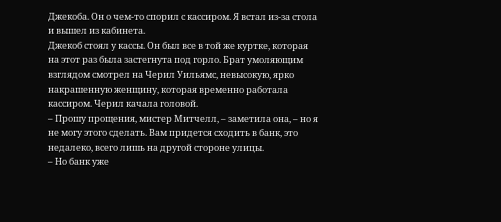Джекоба. Он о чем-то спорил с кассиром. Я встал из-за стола и вышел из кабинета.
Джекоб стоял у кассы. Он был все в той же куртке, которая на этот раз была застегнута под горло. Брат умоляющим взглядом смотрел на Черил Уильямс, невысокую, ярко накрашенную женщину, которая временно работала кассиром. Черил качала головой.
– Прошу прощения, мистер Митчелл, – заметила она, – но я не могу этого сделать. Вам придется сходить в банк, это недалеко, всего лишь на другой стороне улицы.
– Но банк уже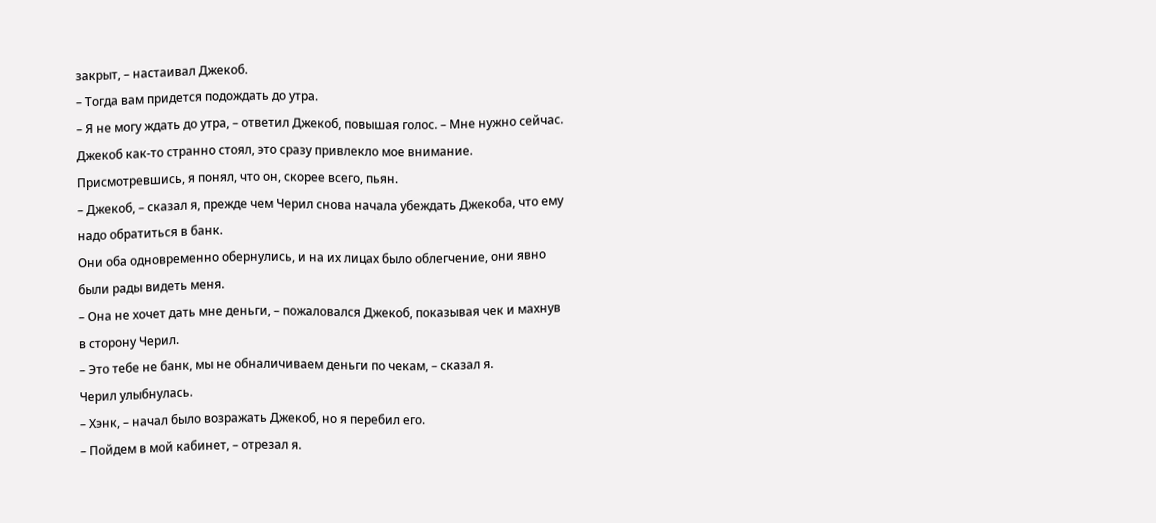закрыт, – настаивал Джекоб.
– Тогда вам придется подождать до утра.
– Я не могу ждать до утра, – ответил Джекоб, повышая голос. – Мне нужно сейчас.
Джекоб как-то странно стоял, это сразу привлекло мое внимание. Присмотревшись, я понял, что он, скорее всего, пьян.
– Джекоб, – сказал я, прежде чем Черил снова начала убеждать Джекоба, что ему надо обратиться в банк.
Они оба одновременно обернулись, и на их лицах было облегчение, они явно были рады видеть меня.
– Она не хочет дать мне деньги, – пожаловался Джекоб, показывая чек и махнув в сторону Черил.
– Это тебе не банк, мы не обналичиваем деньги по чекам, – сказал я.
Черил улыбнулась.
– Хэнк, – начал было возражать Джекоб, но я перебил его.
– Пойдем в мой кабинет, – отрезал я.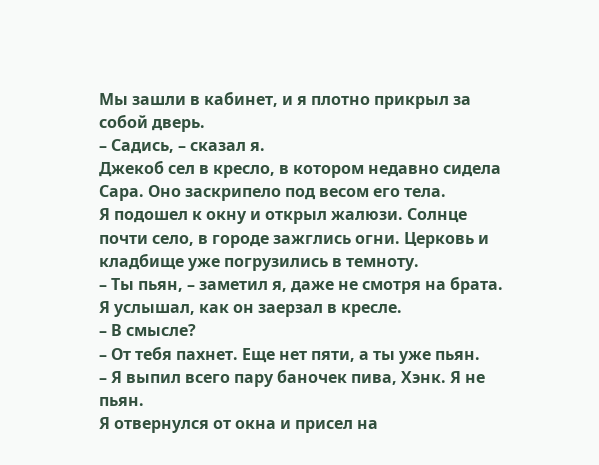Мы зашли в кабинет, и я плотно прикрыл за собой дверь.
– Садись, – сказал я.
Джекоб сел в кресло, в котором недавно сидела Сара. Оно заскрипело под весом его тела.
Я подошел к окну и открыл жалюзи. Солнце почти село, в городе зажглись огни. Церковь и кладбище уже погрузились в темноту.
– Ты пьян, – заметил я, даже не смотря на брата. Я услышал, как он заерзал в кресле.
– В смысле?
– От тебя пахнет. Еще нет пяти, а ты уже пьян.
– Я выпил всего пару баночек пива, Хэнк. Я не пьян.
Я отвернулся от окна и присел на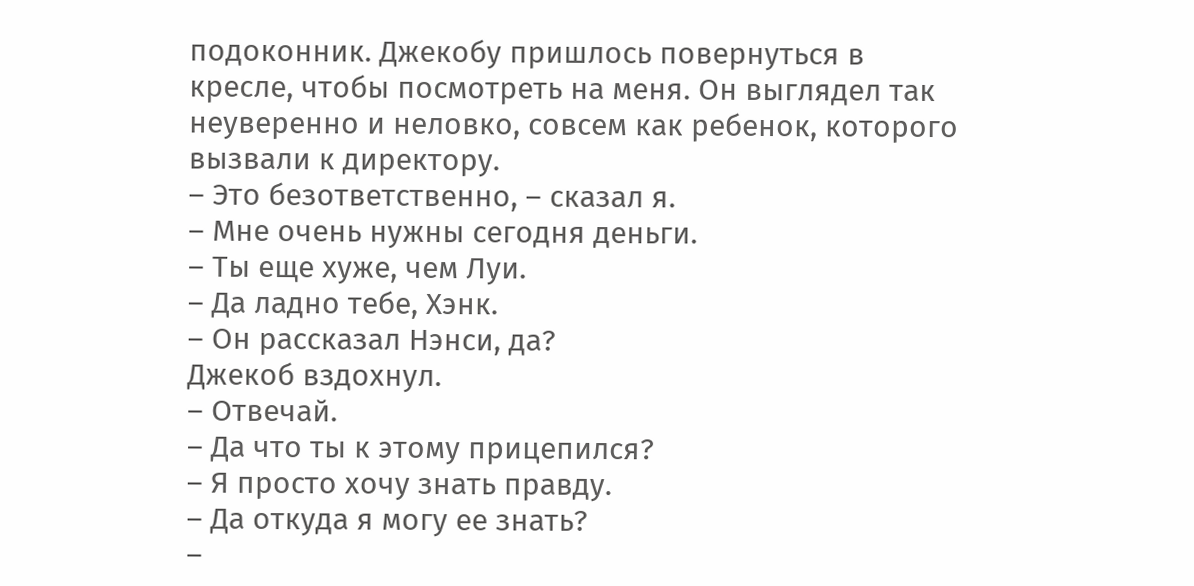подоконник. Джекобу пришлось повернуться в кресле, чтобы посмотреть на меня. Он выглядел так неуверенно и неловко, совсем как ребенок, которого вызвали к директору.
– Это безответственно, – сказал я.
– Мне очень нужны сегодня деньги.
– Ты еще хуже, чем Луи.
– Да ладно тебе, Хэнк.
– Он рассказал Нэнси, да?
Джекоб вздохнул.
– Отвечай.
– Да что ты к этому прицепился?
– Я просто хочу знать правду.
– Да откуда я могу ее знать?
–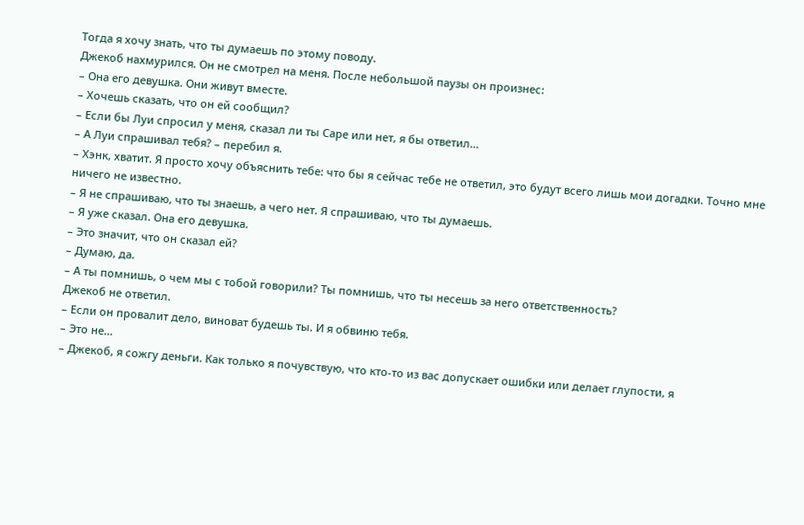Тогда я хочу знать, что ты думаешь по этому поводу.
Джекоб нахмурился. Он не смотрел на меня. После небольшой паузы он произнес:
– Она его девушка. Они живут вместе.
– Хочешь сказать, что он ей сообщил?
– Если бы Луи спросил у меня, сказал ли ты Саре или нет, я бы ответил…
– А Луи спрашивал тебя? – перебил я.
– Хэнк, хватит. Я просто хочу объяснить тебе: что бы я сейчас тебе не ответил, это будут всего лишь мои догадки. Точно мне ничего не известно.
– Я не спрашиваю, что ты знаешь, а чего нет. Я спрашиваю, что ты думаешь.
– Я уже сказал. Она его девушка.
– Это значит, что он сказал ей?
– Думаю, да.
– А ты помнишь, о чем мы с тобой говорили? Ты помнишь, что ты несешь за него ответственность?
Джекоб не ответил.
– Если он провалит дело, виноват будешь ты. И я обвиню тебя.
– Это не…
– Джекоб, я сожгу деньги. Как только я почувствую, что кто-то из вас допускает ошибки или делает глупости, я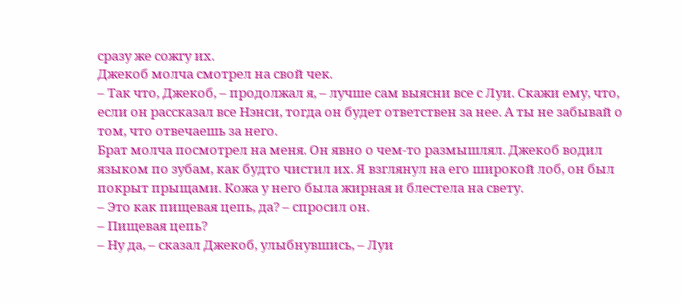сразу же сожгу их.
Джекоб молча смотрел на свой чек.
– Так что, Джекоб, – продолжал я, – лучше сам выясни все с Луи. Скажи ему, что, если он рассказал все Нэнси, тогда он будет ответствен за нее. А ты не забывай о том, что отвечаешь за него.
Брат молча посмотрел на меня. Он явно о чем-то размышлял. Джекоб водил языком по зубам, как будто чистил их. Я взглянул на его широкой лоб, он был покрыт прыщами. Кожа у него была жирная и блестела на свету.
– Это как пищевая цепь, да? – спросил он.
– Пищевая цепь?
– Ну да, – сказал Джекоб, улыбнувшись, – Луи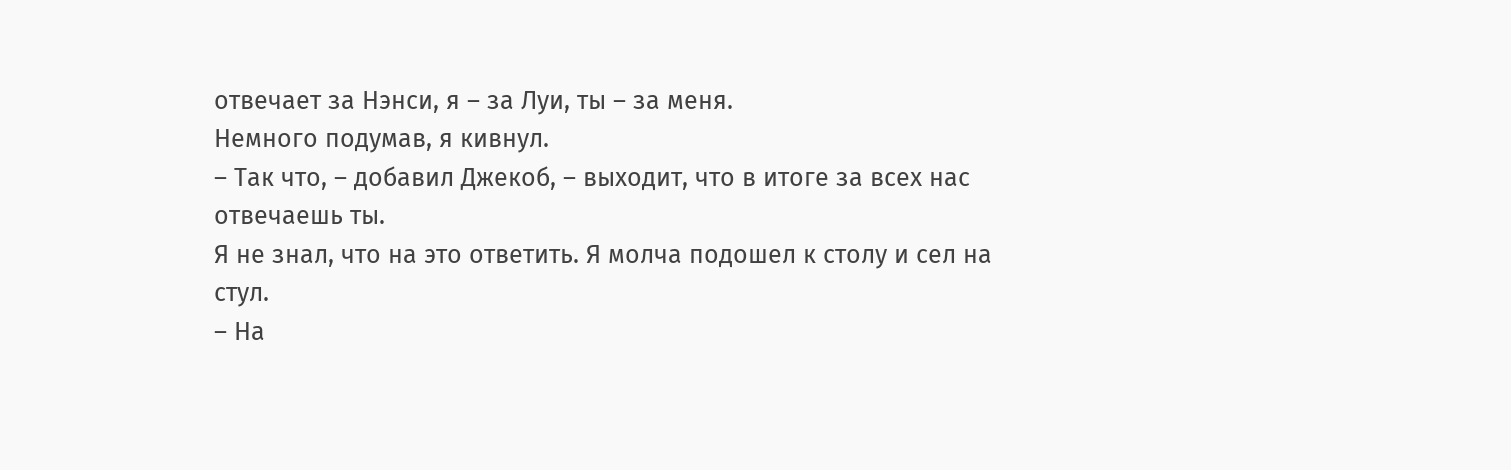отвечает за Нэнси, я – за Луи, ты – за меня.
Немного подумав, я кивнул.
– Так что, – добавил Джекоб, – выходит, что в итоге за всех нас отвечаешь ты.
Я не знал, что на это ответить. Я молча подошел к столу и сел на стул.
– На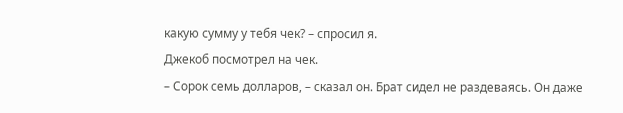какую сумму у тебя чек? – спросил я.
Джекоб посмотрел на чек.
– Сорок семь долларов, – сказал он. Брат сидел не раздеваясь. Он даже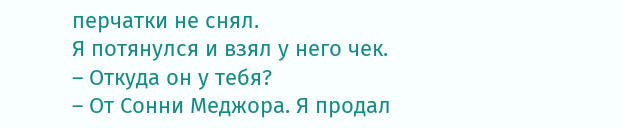перчатки не снял.
Я потянулся и взял у него чек.
– Откуда он у тебя?
– От Сонни Меджора. Я продал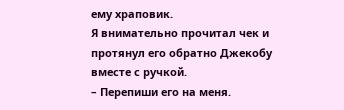ему храповик.
Я внимательно прочитал чек и протянул его обратно Джекобу вместе с ручкой.
– Перепиши его на меня.